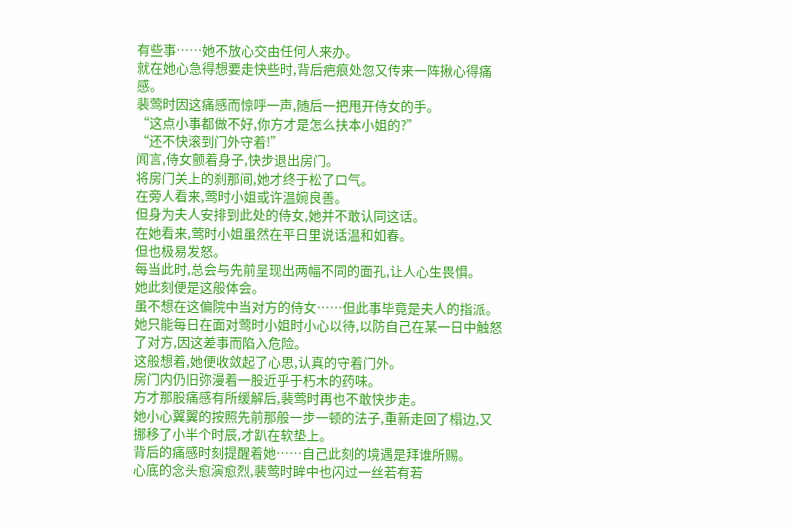有些事……她不放心交由任何人来办。
就在她心急得想要走快些时,背后疤痕处忽又传来一阵揪心得痛感。
裴莺时因这痛感而惊呼一声,随后一把甩开侍女的手。
“这点小事都做不好,你方才是怎么扶本小姐的?”
“还不快滚到门外守着!”
闻言,侍女颤着身子,快步退出房门。
将房门关上的刹那间,她才终于松了口气。
在旁人看来,莺时小姐或许温婉良善。
但身为夫人安排到此处的侍女,她并不敢认同这话。
在她看来,莺时小姐虽然在平日里说话温和如春。
但也极易发怒。
每当此时,总会与先前呈现出两幅不同的面孔,让人心生畏惧。
她此刻便是这般体会。
虽不想在这偏院中当对方的侍女……但此事毕竟是夫人的指派。
她只能每日在面对莺时小姐时小心以待,以防自己在某一日中触怒了对方,因这差事而陷入危险。
这般想着,她便收敛起了心思,认真的守着门外。
房门内仍旧弥漫着一股近乎于朽木的药味。
方才那股痛感有所缓解后,裴莺时再也不敢快步走。
她小心翼翼的按照先前那般一步一顿的法子,重新走回了榻边,又挪移了小半个时辰,才趴在软垫上。
背后的痛感时刻提醒着她……自己此刻的境遇是拜谁所赐。
心底的念头愈演愈烈,裴莺时眸中也闪过一丝若有若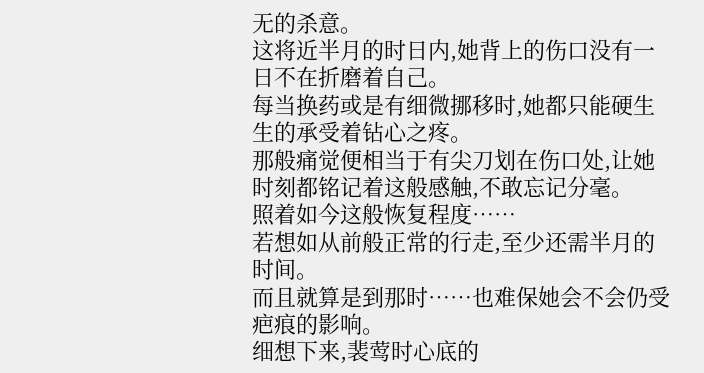无的杀意。
这将近半月的时日内,她背上的伤口没有一日不在折磨着自己。
每当换药或是有细微挪移时,她都只能硬生生的承受着钻心之疼。
那般痛觉便相当于有尖刀划在伤口处,让她时刻都铭记着这般感触,不敢忘记分毫。
照着如今这般恢复程度……
若想如从前般正常的行走,至少还需半月的时间。
而且就算是到那时……也难保她会不会仍受疤痕的影响。
细想下来,裴莺时心底的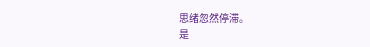思绪忽然停滞。
是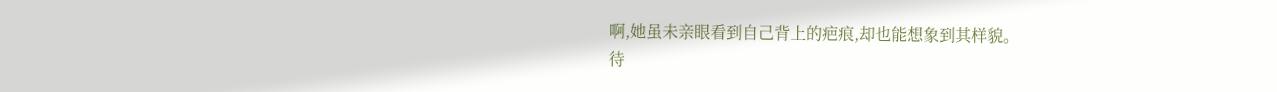啊,她虽未亲眼看到自己背上的疤痕,却也能想象到其样貌。
待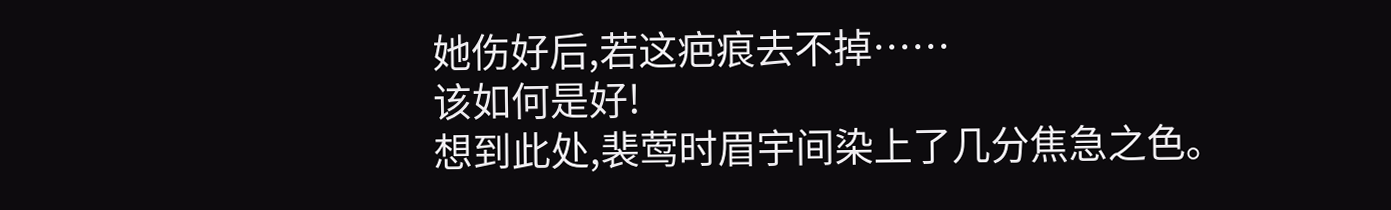她伤好后,若这疤痕去不掉……
该如何是好!
想到此处,裴莺时眉宇间染上了几分焦急之色。